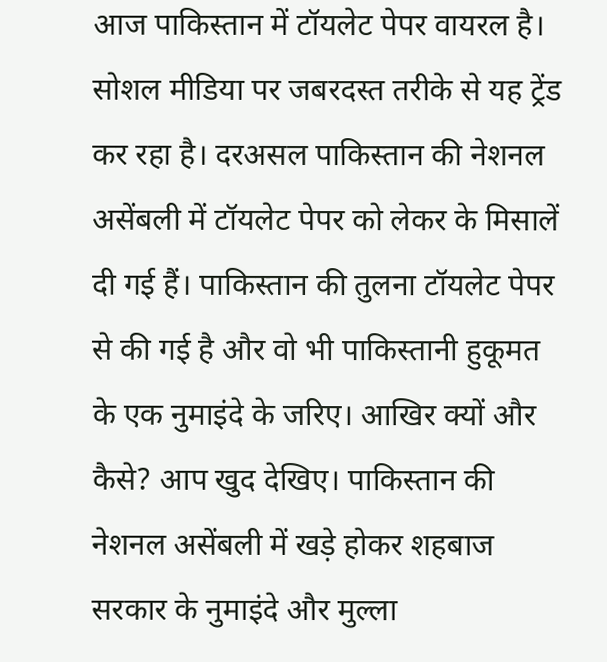आज पाकिस्तान में टॉयलेट पेपर वायरल है। सोशल मीडिया पर जबरदस्त तरीके से यह ट्रेंड कर रहा है। दरअसल पाकिस्तान की नेशनल असेंबली में टॉयलेट पेपर को लेकर के मिसालें दी गई हैं। पाकिस्तान की तुलना टॉयलेट पेपर से की गई है और वो भी पाकिस्तानी हुकूमत के एक नुमाइंदे के जरिए। आखिर क्यों और कैसे? आप खुद देखिए। पाकिस्तान की नेशनल असेंबली में खड़े होकर शहबाज सरकार के नुमाइंदे और मुल्ला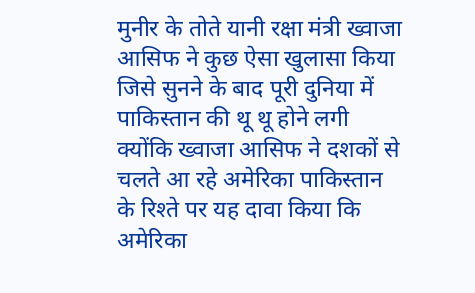मुनीर के तोते यानी रक्षा मंत्री ख्वाजा आसिफ ने कुछ ऐसा खुलासा किया जिसे सुनने के बाद पूरी दुनिया में पाकिस्तान की थू थू होने लगी क्योंकि ख्वाजा आसिफ ने दशकों से चलते आ रहे अमेरिका पाकिस्तान के रिश्ते पर यह दावा किया कि अमेरिका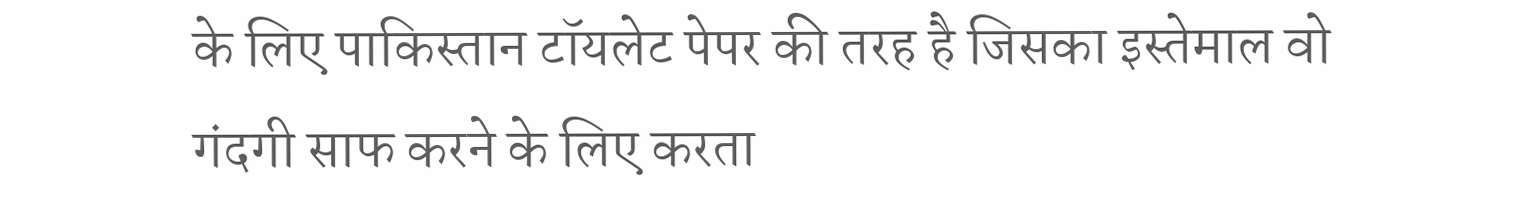के लिए पाकिस्तान टॉयलेट पेपर की तरह है जिसका इस्तेमाल वो गंदगी साफ करने के लिए करता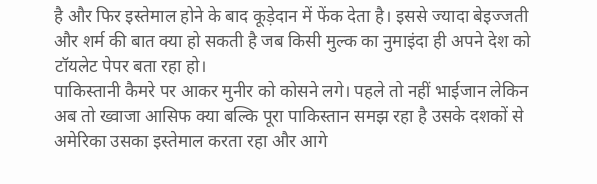है और फिर इस्तेमाल होने के बाद कूड़ेदान में फेंक देता है। इससे ज्यादा बेइज्जती और शर्म की बात क्या हो सकती है जब किसी मुल्क का नुमाइंदा ही अपने देश को टॉयलेट पेपर बता रहा हो।
पाकिस्तानी कैमरे पर आकर मुनीर को कोसने लगे। पहले तो नहीं भाईजान लेकिन अब तो ख्वाजा आसिफ क्या बल्कि पूरा पाकिस्तान समझ रहा है उसके दशकों से अमेरिका उसका इस्तेमाल करता रहा और आगे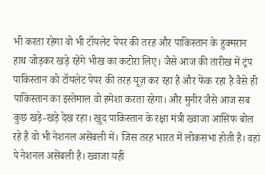भी करता रहेगा वो भी टॉयलेट पेपर की तरह और पाकिस्तान के हुक्मरान हाथ जोड़कर खड़े रहेंगे भीख का कटोरा लिए। जैसे आज की तारीख में ट्रंप पाकिस्तान को टॉयलेट पेपर की तरह यूज़ कर रहा है और फेंक रहा है वैसे ही पाकिस्तान का इस्तेमाल वो हमेशा करता रहेगा। और मुनीर जैसे आज सब कुछ खड़े-खड़े देख रहा। खुद पाकिस्तान के रक्षा मंत्री ख्वाजा आसिफ बोल रहे हैं वो भी नेशनल असेंबली में। जिस तरह भारत में लोकसभा होती है। वहां पे नेशनल असेंबली है। ख्वाजा यहीं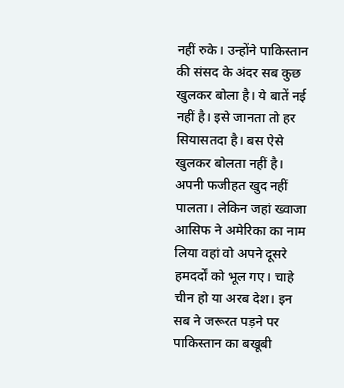नहीं रुके। उन्होंने पाकिस्तान की संसद के अंदर सब कुछ खुलकर बोला है। ये बातें नई नहीं है। इसे जानता तो हर सियासतदा है। बस ऐसे खुलकर बोलता नहीं है। अपनी फजीहत खुद नहीं पालता। लेकिन जहां ख्वाजा आसिफ ने अमेरिका का नाम लिया वहां वो अपने दूसरे हमदर्दों को भूल गए। चाहे चीन हो या अरब देश। इन सब ने जरूरत पड़ने पर पाकिस्तान का बखूबी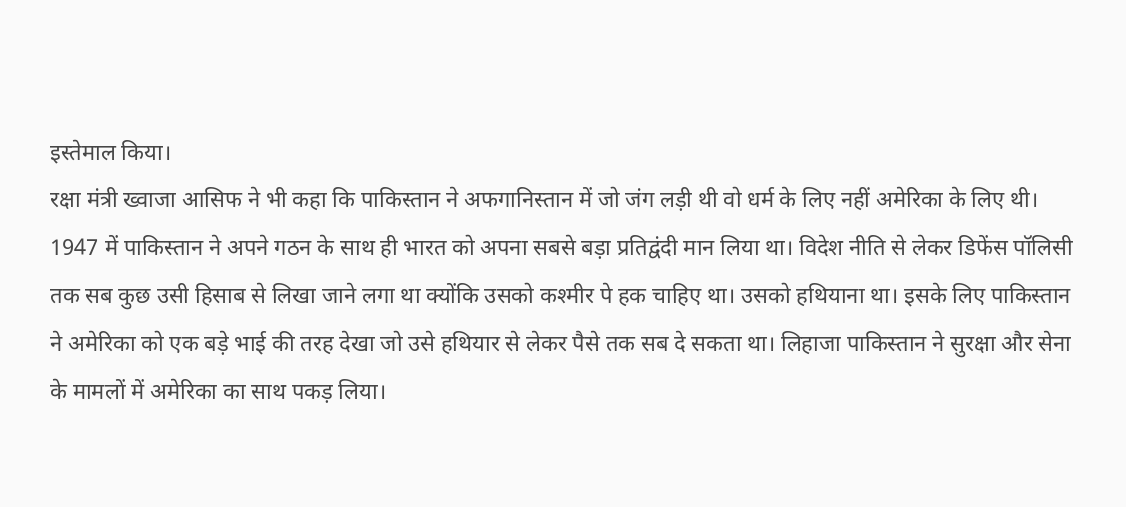इस्तेमाल किया।
रक्षा मंत्री ख्वाजा आसिफ ने भी कहा कि पाकिस्तान ने अफगानिस्तान में जो जंग लड़ी थी वो धर्म के लिए नहीं अमेरिका के लिए थी। 1947 में पाकिस्तान ने अपने गठन के साथ ही भारत को अपना सबसे बड़ा प्रतिद्वंदी मान लिया था। विदेश नीति से लेकर डिफेंस पॉलिसी तक सब कुछ उसी हिसाब से लिखा जाने लगा था क्योंकि उसको कश्मीर पे हक चाहिए था। उसको हथियाना था। इसके लिए पाकिस्तान ने अमेरिका को एक बड़े भाई की तरह देखा जो उसे हथियार से लेकर पैसे तक सब दे सकता था। लिहाजा पाकिस्तान ने सुरक्षा और सेना के मामलों में अमेरिका का साथ पकड़ लिया।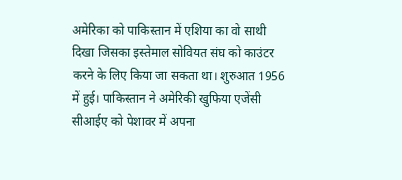अमेरिका को पाकिस्तान में एशिया का वो साथी दिखा जिसका इस्तेमाल सोवियत संघ को काउंटर करने के लिए किया जा सकता था। शुरुआत 1956 में हुई। पाकिस्तान ने अमेरिकी खुफिया एजेंसी सीआईए को पेशावर में अपना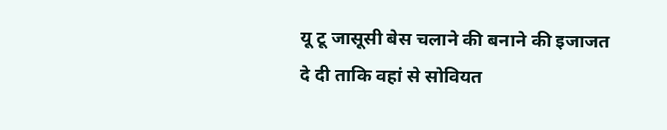यू टू जासूसी बेस चलाने की बनाने की इजाजत दे दी ताकि वहां से सोवियत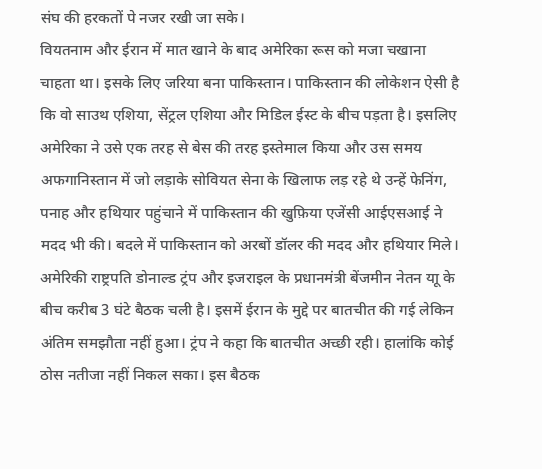संघ की हरकतों पे नजर रखी जा सके।
वियतनाम और ईरान में मात खाने के बाद अमेरिका रूस को मजा चखाना चाहता था। इसके लिए जरिया बना पाकिस्तान। पाकिस्तान की लोकेशन ऐसी है कि वो साउथ एशिया, सेंट्रल एशिया और मिडिल ईस्ट के बीच पड़ता है। इसलिए अमेरिका ने उसे एक तरह से बेस की तरह इस्तेमाल किया और उस समय अफगानिस्तान में जो लड़ाके सोवियत सेना के खिलाफ लड़ रहे थे उन्हें फेनिंग, पनाह और हथियार पहुंचाने में पाकिस्तान की खुफ़िया एजेंसी आईएसआई ने मदद भी की। बदले में पाकिस्तान को अरबों डॉलर की मदद और हथियार मिले।
अमेरिकी राष्ट्रपति डोनाल्ड ट्रंप और इजराइल के प्रधानमंत्री बेंजमीन नेतन याू के बीच करीब 3 घंटे बैठक चली है। इसमें ईरान के मुद्दे पर बातचीत की गई लेकिन अंतिम समझौता नहीं हुआ। ट्रंप ने कहा कि बातचीत अच्छी रही। हालांकि कोई ठोस नतीजा नहीं निकल सका। इस बैठक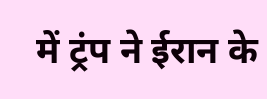में ट्रंप ने ईरान के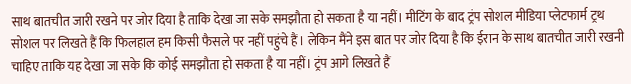साथ बातचीत जारी रखने पर जोर दिया है ताकि देखा जा सके समझौता हो सकता है या नहीं। मीटिंग के बाद ट्रंप सोशल मीडिया प्लेटफार्म ट्रथ सोशल पर लिखते हैं कि फिलहाल हम किसी फैसले पर नहीं पहुंचे हैं। लेकिन मैंने इस बात पर जोर दिया है कि ईरान के साथ बातचीत जारी रखनी चाहिए ताकि यह देखा जा सके कि कोई समझौता हो सकता है या नहीं। ट्रंप आगे लिखते हैं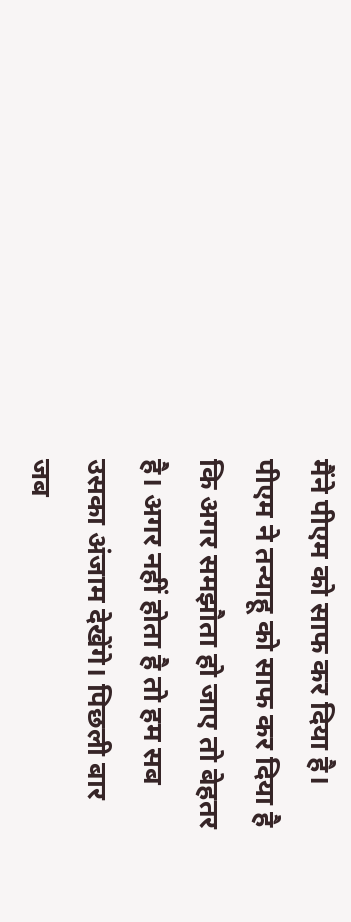मैंने पीएम को साफ कर दिया है।
पीएम ने तन्याहू को साफ कर दिया है कि अगर समझौता हो जाए तो बेहतर है। अगर नहीं होता है तो हम सब उसका अंजाम देखेंगे। पिछली बार जब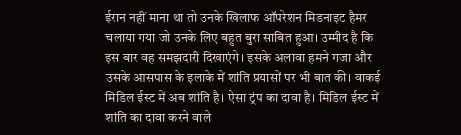ईरान नहीं माना था तो उनके खिलाफ ऑपरेशन मिडनाइट हैमर चलाया गया जो उनके लिए बहुत बुरा साबित हुआ। उम्मीद है कि इस बार वह समझदारी दिखाएंगे। इसके अलावा हमने गजा और उसके आसपास के इलाके में शांति प्रयासों पर भी बात की। वाकई मिडिल ईस्ट में अब शांति है। ऐसा ट्रंप का दावा है। मिडिल ईस्ट में शांति का दावा करने वाले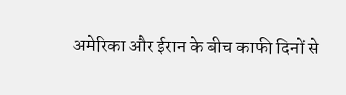अमेरिका और ईरान के बीच काफी दिनों से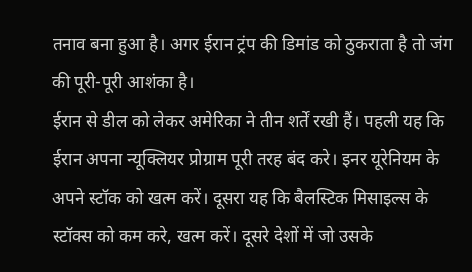तनाव बना हुआ है। अगर ईरान ट्रंप की डिमांड को ठुकराता है तो जंग की पूरी-पूरी आशंका है।
ईरान से डील को लेकर अमेरिका ने तीन शर्तें रखी हैं। पहली यह कि ईरान अपना न्यूक्लियर प्रोग्राम पूरी तरह बंद करे। इनर यूरेनियम के अपने स्टॉक को खत्म करें। दूसरा यह कि बैलस्टिक मिसाइल्स के स्टॉक्स को कम करे, खत्म करें। दूसरे देशों में जो उसके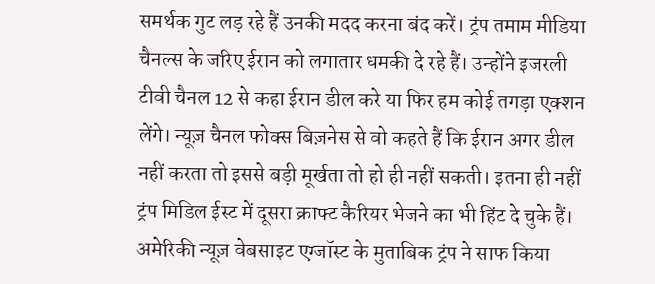समर्थक गुट लड़ रहे हैं उनकी मदद करना बंद करें। ट्रंप तमाम मीडिया चैनल्स के जरिए ईरान को लगातार धमकी दे रहे हैं। उन्होंने इजरली टीवी चैनल 12 से कहा ईरान डील करे या फिर हम कोई तगड़ा एक्शन लेंगे। न्यूज़ चैनल फोक्स बिज़नेस से वो कहते हैं कि ईरान अगर डील नहीं करता तो इससे बड़ी मूर्खता तो हो ही नहीं सकती। इतना ही नहीं ट्रंप मिडिल ईस्ट में दूसरा क्राफ्ट कैरियर भेजने का भी हिंट दे चुके हैं।
अमेरिकी न्यूज़ वेबसाइट एग्जॉस्ट के मुताबिक ट्रंप ने साफ किया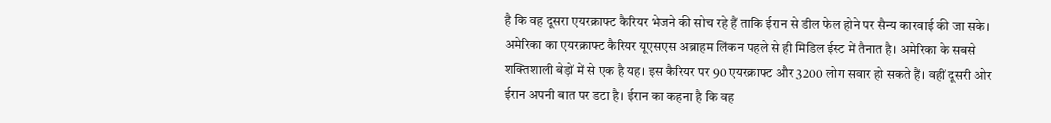है कि वह दूसरा एयरक्राफ्ट कैरियर भेजने की सोच रहे हैं ताकि ईरान से डील फेल होने पर सैन्य कारवाई की जा सके। अमेरिका का एयरक्राफ्ट कैरियर यूएसएस अब्राहम लिंकन पहले से ही मिडिल ईस्ट में तैनात है। अमेरिका के सबसे शक्तिशाली बेड़ों में से एक है यह। इस कैरियर पर 90 एयरक्राफ्ट और 3200 लोग सवार हो सकते हैं। वहीं दूसरी ओर ईरान अपनी बात पर डटा है। ईरान का कहना है कि वह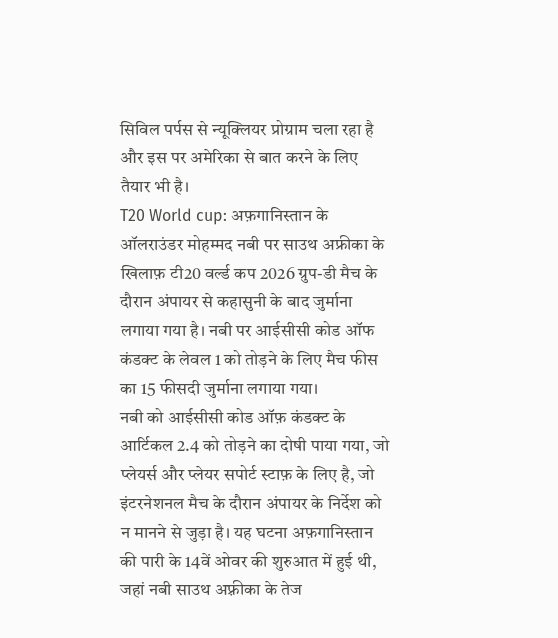सिविल पर्पस से न्यूक्लियर प्रोग्राम चला रहा है और इस पर अमेरिका से बात करने के लिए तैयार भी है।
T20 World cup: अफ़गानिस्तान के ऑलराउंडर मोहम्मद नबी पर साउथ अफ्रीका के खिलाफ़ टी20 वर्ल्ड कप 2026 ग्रुप-डी मैच के दौरान अंपायर से कहासुनी के बाद जुर्माना लगाया गया है। नबी पर आईसीसी कोड ऑफ कंडक्ट के लेवल 1 को तोड़ने के लिए मैच फीस का 15 फीसदी जुर्माना लगाया गया।
नबी को आईसीसी कोड ऑफ़ कंडक्ट के आर्टिकल 2.4 को तोड़ने का दोषी पाया गया, जो प्लेयर्स और प्लेयर सपोर्ट स्टाफ़ के लिए है, जो इंटरनेशनल मैच के दौरान अंपायर के निर्देश को न मानने से जुड़ा है। यह घटना अफ़गानिस्तान की पारी के 14वें ओवर की शुरुआत में हुई थी, जहां नबी साउथ अफ़्रीका के तेज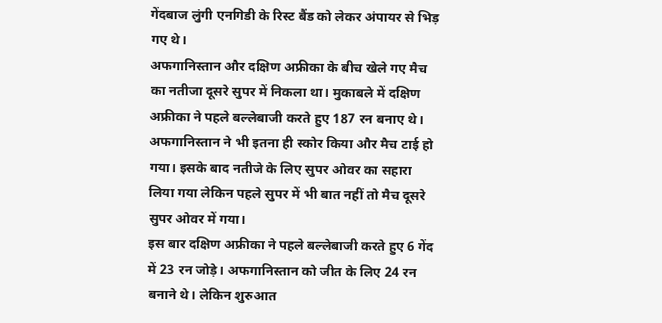गेंदबाज लुंगी एनगिडी के रिस्ट बैंड को लेकर अंपायर से भिड़ गए थे।
अफगानिस्तान और दक्षिण अफ्रीका के बीच खेले गए मैच का नतीजा दूसरे सुपर में निकला था। मुकाबले में दक्षिण अफ्रीका ने पहले बल्लेबाजी करते हुए 187 रन बनाए थे। अफगानिस्तान ने भी इतना ही स्कोर किया और मैच टाई हो गया। इसके बाद नतीजे के लिए सुपर ओवर का सहारा लिया गया लेकिन पहले सुपर में भी बात नहीं तो मैच दूसरे सुपर ओवर में गया।
इस बार दक्षिण अफ्रीका ने पहले बल्लेबाजी करते हुए 6 गेंद में 23 रन जोड़े। अफगानिस्तान को जीत के लिए 24 रन बनाने थे। लेकिन शुरुआत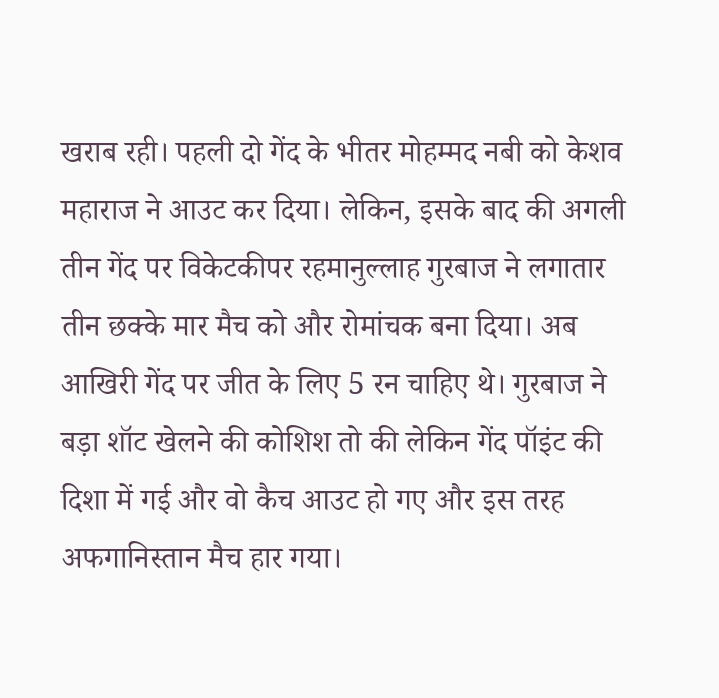खराब रही। पहली दो गेंद के भीतर मोहम्मद नबी को केशव महाराज ने आउट कर दिया। लेकिन, इसके बाद की अगली तीन गेंद पर विकेटकीपर रहमानुल्लाह गुरबाज ने लगातार तीन छक्के मार मैच को और रोमांचक बना दिया। अब आखिरी गेंद पर जीत के लिए 5 रन चाहिए थे। गुरबाज ने बड़ा शॉट खेलने की कोशिश तो की लेकिन गेंद पॉइंट की दिशा में गई और वो कैच आउट हो गए और इस तरह अफगानिस्तान मैच हार गया।